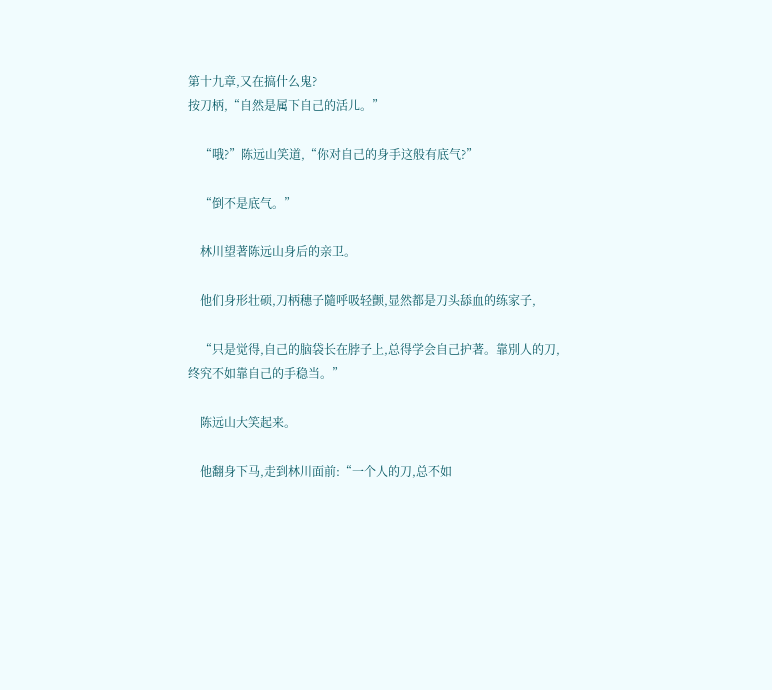第十九章,又在搞什么鬼?
按刀柄,“自然是属下自己的活儿。”

    “哦?”陈远山笑道,“你对自己的身手这般有底气?”

    “倒不是底气。”

    林川望著陈远山身后的亲卫。

    他们身形壮硕,刀柄穗子隨呼吸轻颤,显然都是刀头舔血的练家子,

    “只是觉得,自己的脑袋长在脖子上,总得学会自己护著。靠別人的刀,终究不如靠自己的手稳当。”

    陈远山大笑起来。

    他翻身下马,走到林川面前:“一个人的刀,总不如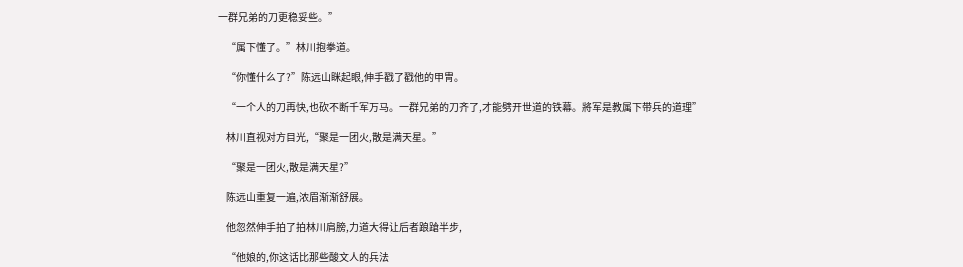一群兄弟的刀更稳妥些。”

    “属下懂了。”林川抱拳道。

    “你懂什么了?”陈远山眯起眼,伸手戳了戳他的甲冑。

    “一个人的刀再快,也砍不断千军万马。一群兄弟的刀齐了,才能劈开世道的铁幕。將军是教属下带兵的道理”

    林川直视对方目光,“聚是一团火,散是满天星。”

    “聚是一团火,散是满天星?”

    陈远山重复一遍,浓眉渐渐舒展。

    他忽然伸手拍了拍林川肩膀,力道大得让后者踉蹌半步,

    “他娘的,你这话比那些酸文人的兵法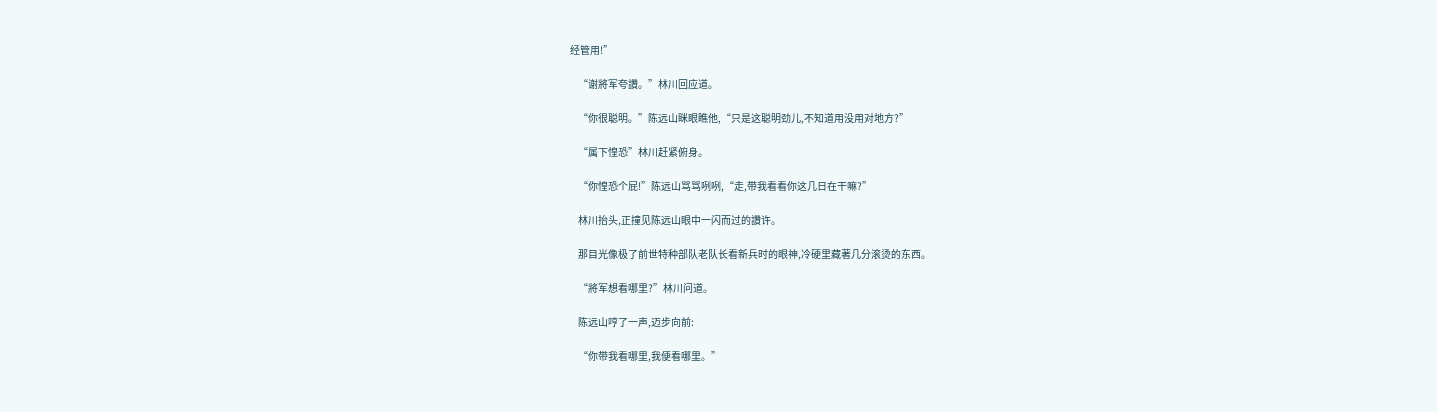经管用!”

    “谢將军夸讚。”林川回应道。

    “你很聪明。”陈远山眯眼瞧他,“只是这聪明劲儿,不知道用没用对地方?”

    “属下惶恐”林川赶紧俯身。

    “你惶恐个屁!”陈远山骂骂咧咧,“走,带我看看你这几日在干嘛?”

    林川抬头,正撞见陈远山眼中一闪而过的讚许。

    那目光像极了前世特种部队老队长看新兵时的眼神,冷硬里藏著几分滚烫的东西。

    “將军想看哪里?”林川问道。

    陈远山哼了一声,迈步向前:

    “你带我看哪里,我便看哪里。”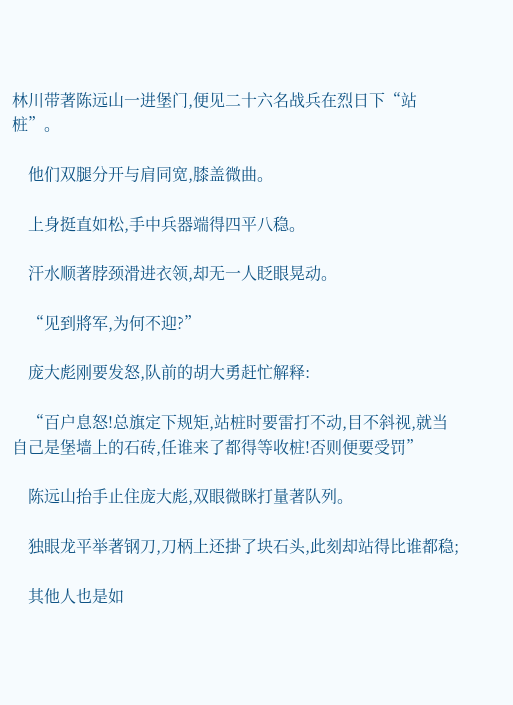林川带著陈远山一进堡门,便见二十六名战兵在烈日下“站桩”。

    他们双腿分开与肩同宽,膝盖微曲。

    上身挺直如松,手中兵器端得四平八稳。

    汗水顺著脖颈滑进衣领,却无一人眨眼晃动。

    “见到將军,为何不迎?”

    庞大彪刚要发怒,队前的胡大勇赶忙解释:

    “百户息怒!总旗定下规矩,站桩时要雷打不动,目不斜视,就当自己是堡墙上的石砖,任谁来了都得等收桩!否则便要受罚”

    陈远山抬手止住庞大彪,双眼微眯打量著队列。

    独眼龙平举著钢刀,刀柄上还掛了块石头,此刻却站得比谁都稳;

    其他人也是如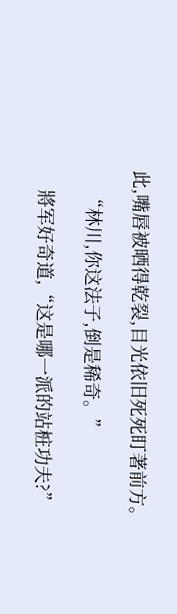此,嘴唇被晒得乾裂,目光依旧死死盯著前方。

    “林川,你这法子,倒是稀奇。”

    將军好奇道,“这是哪一派的站桩功夫?”